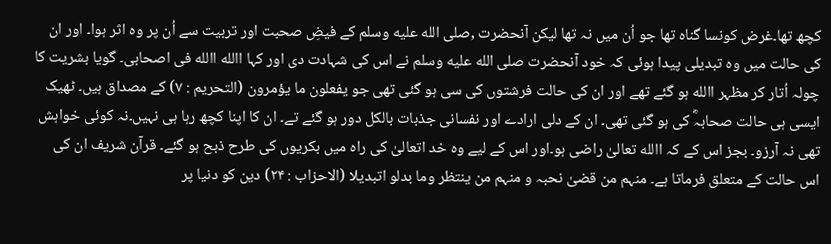کچھ تھا۔غرض کونسا گناہ تھا جو اُن میں نہ تھا لیکن آنحضرت ,صلى الله عليه وسلم کے فیضِ صحبت اور تربیت سے اُن پر وہ اثر ہوا۔ اور ان کی حالت میں وہ تبدیلی پیدا ہوئی کہ خود آنحضرت صلى الله عليه وسلم نے اس کی شہادت دی اور کہا االله االله فی اصحابی۔ گویا بشریت کا چولہ اُتار کر مظہر االله ہو گئے تھے اور ان کی حالت فرشتوں کی سی ہو گئی تھی جو یفعلون ما یؤمرون (التحریم : ۷) کے مصداق ہیں۔ ٹھیک ایسی ہی حالت صحابہؓ کی ہو گئی تھی۔ ان کے دلی ارادے اور نفسانی جذبات بالکل دور ہو گئے تے۔ ان کا اپنا کچھ رہا ہی نہیں۔نہ کوئی خواہش تھی نہ آرزو۔ بجز اس کے کہ االله تعالیٰ راضی ہو۔اور اس کے لیے وہ خد اتعالیٰ کی راہ میں بکریوں کی طرح ذبح ہو گئے۔ قرآن شریف ان کی اس حالت کے متعلق فرماتا ہے۔ منہم من قضیٰ نحبہ و منہم من ینتظر وما بدلو اتبدیلا (الاحزاب : ۲۴) دین کو دنیا پر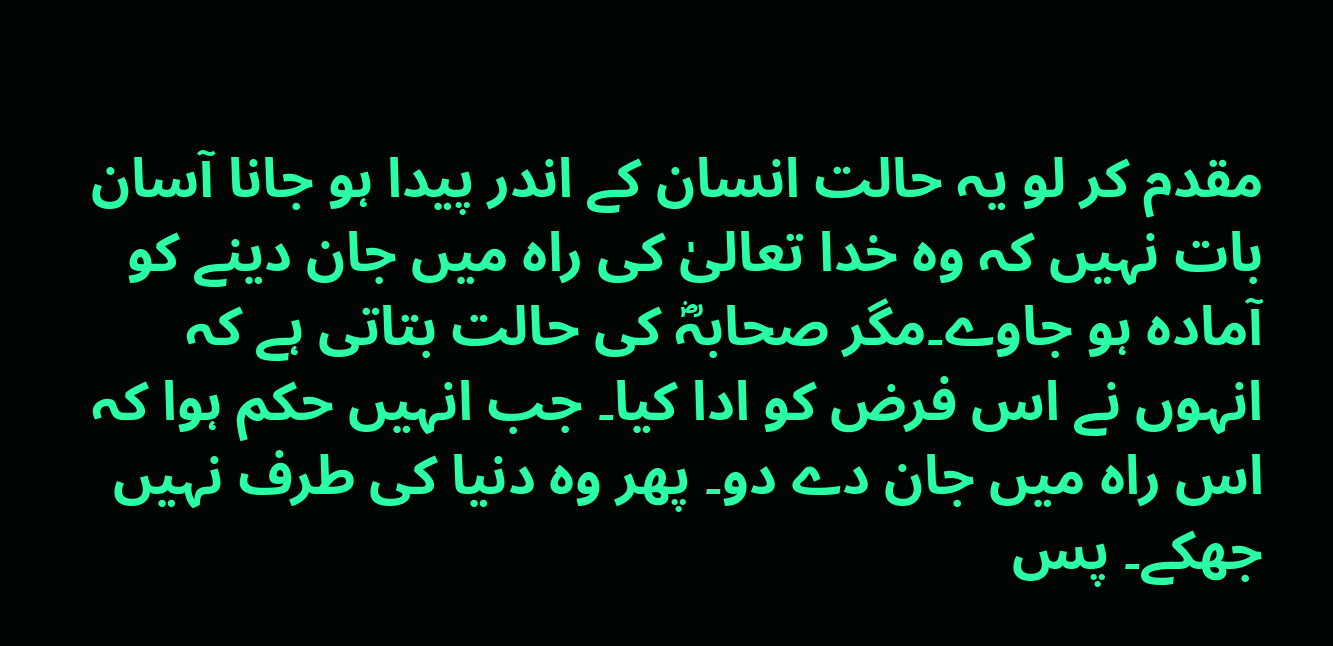مقدم کر لو یہ حالت انسان کے اندر پیدا ہو جانا آسان بات نہیں کہ وہ خدا تعالیٰ کی راہ میں جان دینے کو آمادہ ہو جاوے۔مگر صحابہؓ کی حالت بتاتی ہے کہ انہوں نے اس فرض کو ادا کیا۔ جب انہیں حکم ہوا کہ اس راہ میں جان دے دو۔ پھر وہ دنیا کی طرف نہیں جھکے۔ پس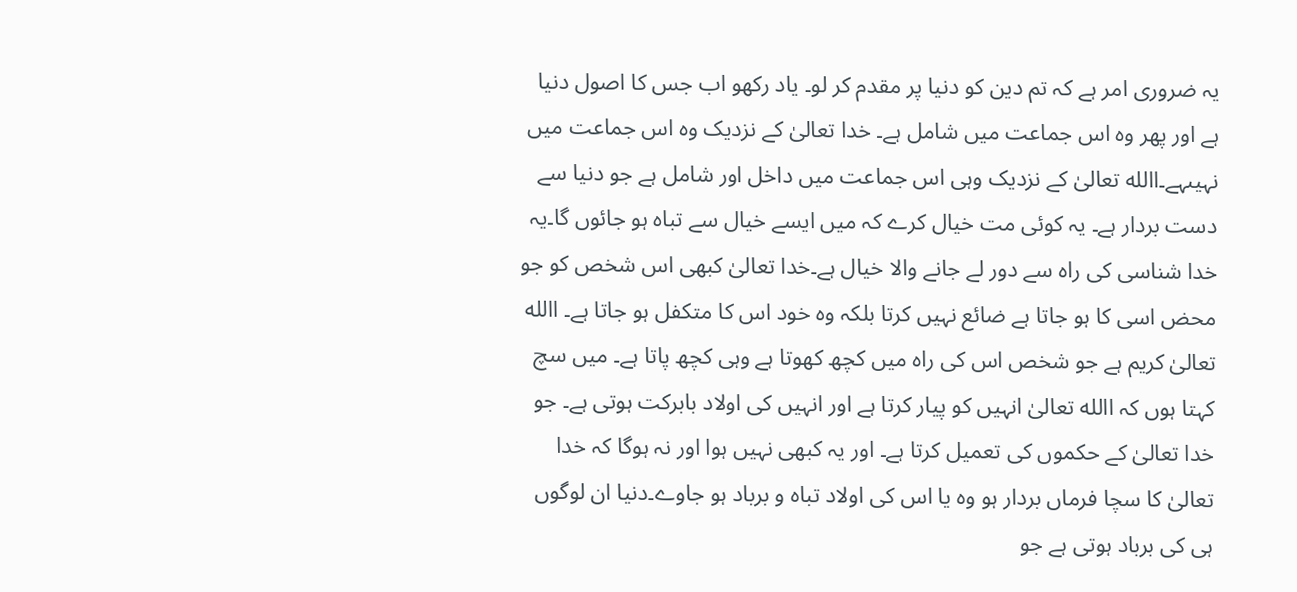یہ ضروری امر ہے کہ تم دین کو دنیا پر مقدم کر لو۔ یاد رکھو اب جس کا اصول دنیا ہے اور پھر وہ اس جماعت میں شامل ہے۔ خدا تعالیٰ کے نزدیک وہ اس جماعت میں نہیںہے۔االله تعالیٰ کے نزدیک وہی اس جماعت میں داخل اور شامل ہے جو دنیا سے دست بردار ہے۔ یہ کوئی مت خیال کرے کہ میں ایسے خیال سے تباہ ہو جائوں گا۔یہ خدا شناسی کی راہ سے دور لے جانے والا خیال ہے۔خدا تعالیٰ کبھی اس شخص کو جو محض اسی کا ہو جاتا ہے ضائع نہیں کرتا بلکہ وہ خود اس کا متکفل ہو جاتا ہے۔ االله تعالیٰ کریم ہے جو شخص اس کی راہ میں کچھ کھوتا ہے وہی کچھ پاتا ہے۔ میں سچ کہتا ہوں کہ االله تعالیٰ انہیں کو پیار کرتا ہے اور انہیں کی اولاد بابرکت ہوتی ہے۔ جو خدا تعالیٰ کے حکموں کی تعمیل کرتا ہے۔ اور یہ کبھی نہیں ہوا اور نہ ہوگا کہ خدا تعالیٰ کا سچا فرماں بردار ہو وہ یا اس کی اولاد تباہ و برباد ہو جاوے۔دنیا ان لوگوں ہی کی برباد ہوتی ہے جو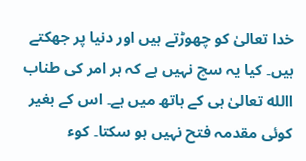خدا تعالیٰ کو چھوڑتے ہیں اور دنیا پر جھکتے ہیں۔ کیا یہ سچ نہیں ہے کہ ہر امر کی طناب االله تعالیٰ ہی کے ہاتھ میں ہے۔ اس کے بغیر کوئی مقدمہ فتح نہیں ہو سکتا۔ کوء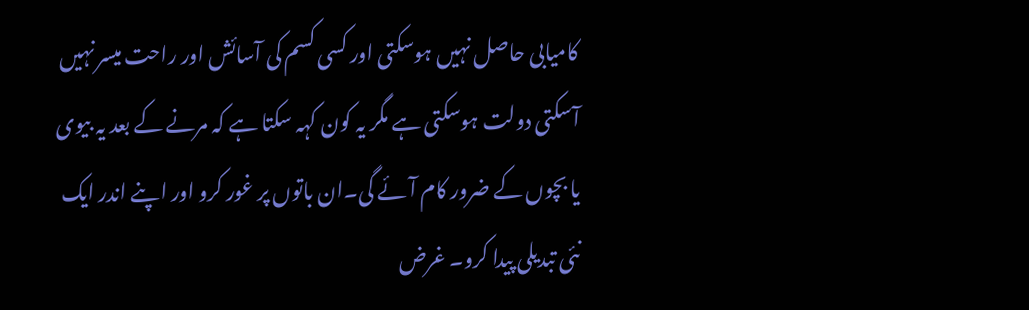کامیابی حاصل نہیں ہوسکتی اور کسی کسم کی آسائش اور راحت میسر نہیں آسکتی دولت ہوسکتی ہے مگر یہ کون کہہ سکتا ہے کہ مرنے کے بعد یہ بیوی یا بچوں کے ضرور کام آئے گی۔ان باتوں پر غور کرو اور اپنے اندر ایک نئی تبدیلی پیدا کرو۔ غرض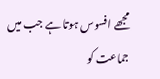مجھے افسوس ہوتا ہے جب میں جماعت کو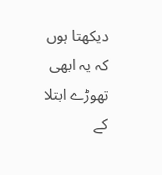دیکھتا ہوں کہ یہ ابھی تھوڑے ابتلا کے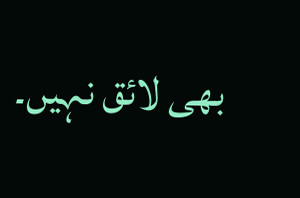بھی لائق نہیں۔